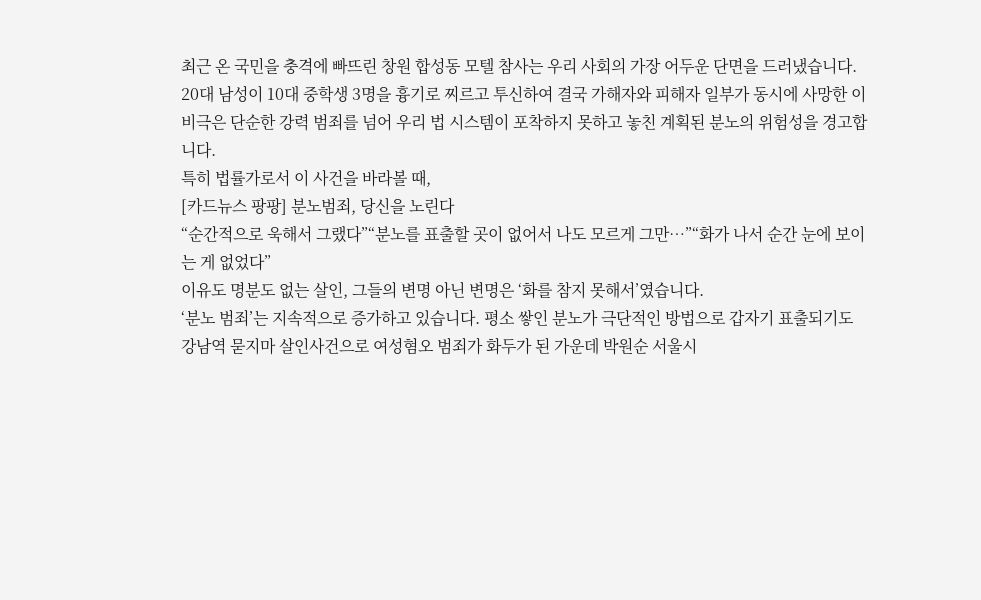최근 온 국민을 충격에 빠뜨린 창원 합성동 모텔 참사는 우리 사회의 가장 어두운 단면을 드러냈습니다. 20대 남성이 10대 중학생 3명을 흉기로 찌르고 투신하여 결국 가해자와 피해자 일부가 동시에 사망한 이 비극은 단순한 강력 범죄를 넘어 우리 법 시스템이 포착하지 못하고 놓친 계획된 분노의 위험성을 경고합니다.
특히 법률가로서 이 사건을 바라볼 때,
[카드뉴스 팡팡] 분노범죄, 당신을 노린다
“순간적으로 욱해서 그랬다”“분노를 표출할 곳이 없어서 나도 모르게 그만…”“화가 나서 순간 눈에 보이는 게 없었다”
이유도 명분도 없는 살인, 그들의 변명 아닌 변명은 ‘화를 참지 못해서’였습니다.
‘분노 범죄’는 지속적으로 증가하고 있습니다. 평소 쌓인 분노가 극단적인 방법으로 갑자기 표출되기도
강남역 묻지마 살인사건으로 여성혐오 범죄가 화두가 된 가운데 박원순 서울시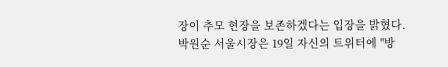장이 추모 현장을 보존하겠다는 입장을 밝혔다.
박원순 서울시장은 19일 자신의 트위터에 "방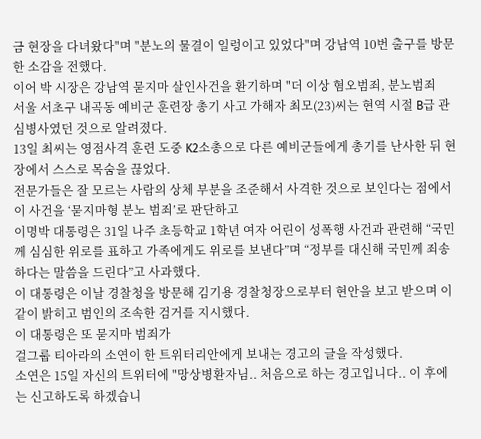금 현장을 다녀왔다"며 "분노의 물결이 일렁이고 있었다"며 강남역 10번 출구를 방문한 소감을 전했다.
이어 박 시장은 강남역 묻지마 살인사건을 환기하며 "더 이상 혐오범죄, 분노범죄
서울 서초구 내곡동 예비군 훈련장 총기 사고 가해자 최모(23)씨는 현역 시절 B급 관심병사였던 것으로 알려졌다.
13일 최씨는 영점사격 훈련 도중 K2소총으로 다른 예비군들에게 총기를 난사한 뒤 현장에서 스스로 목숨을 끊었다.
전문가들은 잘 모르는 사람의 상체 부분을 조준해서 사격한 것으로 보인다는 점에서 이 사건을 ‘묻지마형 분노 범죄’로 판단하고
이명박 대통령은 31일 나주 초등학교 1학년 여자 어린이 성폭행 사건과 관련해 “국민께 심심한 위로를 표하고 가족에게도 위로를 보낸다”며 “정부를 대신해 국민께 죄송하다는 말씀을 드린다”고 사과했다.
이 대통령은 이날 경찰청을 방문해 김기용 경찰청장으로부터 현안을 보고 받으며 이같이 밝히고 범인의 조속한 검거를 지시했다.
이 대통령은 또 묻지마 범죄가
걸그룹 티아라의 소연이 한 트위터리안에게 보내는 경고의 글을 작성했다.
소연은 15일 자신의 트위터에 "망상병환자님.. 처음으로 하는 경고입니다.. 이 후에는 신고하도록 하겠습니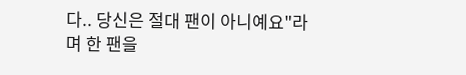다.. 당신은 절대 팬이 아니예요"라며 한 팬을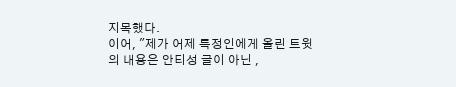지목했다.
이어, "제가 어제 특정인에게 올린 트윗의 내용은 안티성 글이 아닌 ,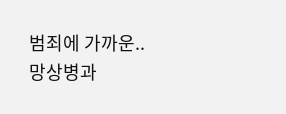범죄에 가까운.. 망상병과